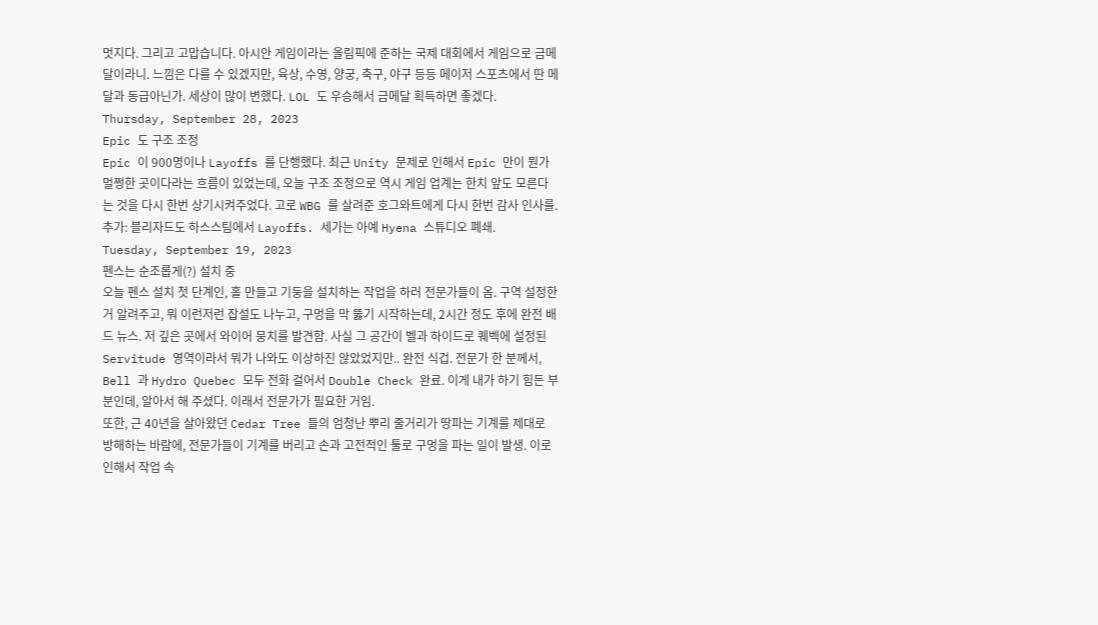멋지다. 그리고 고맙습니다. 아시안 게임이라는 올림픽에 준하는 국제 대회에서 게임으로 금메달이라니. 느낌은 다를 수 있겠지만, 육상, 수영, 양궁, 축구, 야구 등등 메이저 스포츠에서 딴 메달과 동급아닌가. 세상이 많이 변했다. LOL 도 우승해서 금메달 획득하면 좋겠다.
Thursday, September 28, 2023
Epic 도 구조 조정
Epic 이 900명이나 Layoffs 를 단행했다. 최근 Unity 문제로 인해서 Epic 만이 뭔가 멀쩡한 곳이다라는 흐름이 있었는데, 오늘 구조 조정으로 역시 게임 업계는 한치 앞도 모른다는 것을 다시 한번 상기시켜주었다. 고로 WBG 를 살려준 호그와트에게 다시 한번 감사 인사를.
추가: 블리자드도 하스스팀에서 Layoffs. 세가는 아예 Hyena 스튜디오 폐쇄.
Tuesday, September 19, 2023
펜스는 순조롭게(?) 설치 중
오늘 펜스 설치 첫 단계인, 홀 만들고 기둥을 설치하는 작업을 하러 전문가들이 옴. 구역 설정한 거 알려주고, 뭐 이런저런 잡설도 나누고, 구멍을 막 뚫기 시작하는데, 2시간 정도 후에 완전 배드 뉴스. 저 깊은 곳에서 와이어 뭉치를 발견함. 사실 그 공간이 벨과 하이드로 퀘벡에 설정된 Servitude 영역이라서 뭐가 나와도 이상하진 않았었지만.. 완전 식겁. 전문가 한 분께서, Bell 과 Hydro Quebec 모두 전화 걸어서 Double Check 완료. 이게 내가 하기 힘든 부분인데, 알아서 해 주셨다. 이래서 전문가가 필요한 거임.
또한, 근 40년을 살아왔던 Cedar Tree 들의 엄청난 뿌리 줄거리가 땅파는 기계를 제대로 방해하는 바람에, 전문가들이 기계를 버리고 손과 고전적인 툴로 구멍을 파는 일이 발생. 이로 인해서 작업 속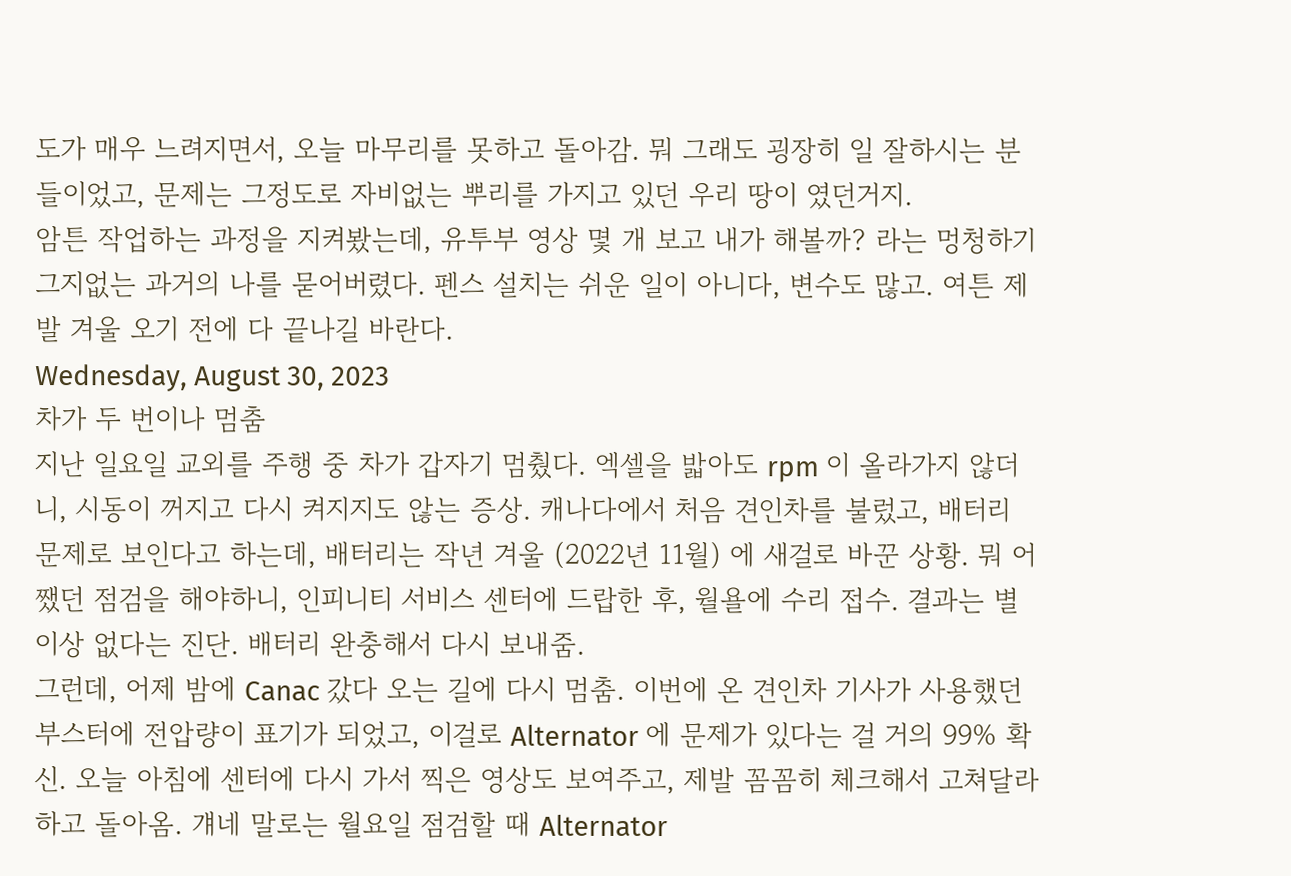도가 매우 느려지면서, 오늘 마무리를 못하고 돌아감. 뭐 그래도 굉장히 일 잘하시는 분들이었고, 문제는 그정도로 자비없는 뿌리를 가지고 있던 우리 땅이 였던거지.
암튼 작업하는 과정을 지켜봤는데, 유투부 영상 몇 개 보고 내가 해볼까? 라는 멍청하기 그지없는 과거의 나를 묻어버렸다. 펜스 설치는 쉬운 일이 아니다, 변수도 많고. 여튼 제발 겨울 오기 전에 다 끝나길 바란다.
Wednesday, August 30, 2023
차가 두 번이나 멈춤
지난 일요일 교외를 주행 중 차가 갑자기 멈췄다. 엑셀을 밟아도 rpm 이 올라가지 않더니, 시동이 꺼지고 다시 켜지지도 않는 증상. 캐나다에서 처음 견인차를 불렀고, 배터리 문제로 보인다고 하는데, 배터리는 작년 겨울 (2022년 11월) 에 새걸로 바꾼 상황. 뭐 어쨌던 점검을 해야하니, 인피니티 서비스 센터에 드랍한 후, 월욜에 수리 접수. 결과는 별 이상 없다는 진단. 배터리 완충해서 다시 보내줌.
그런데, 어제 밤에 Canac 갔다 오는 길에 다시 멈춤. 이번에 온 견인차 기사가 사용했던 부스터에 전압량이 표기가 되었고, 이걸로 Alternator 에 문제가 있다는 걸 거의 99% 확신. 오늘 아침에 센터에 다시 가서 찍은 영상도 보여주고, 제발 꼼꼼히 체크해서 고쳐달라 하고 돌아옴. 걔네 말로는 월요일 점검할 때 Alternator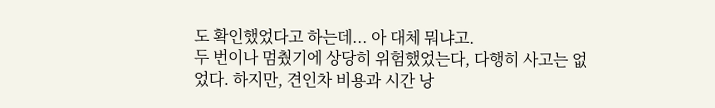도 확인했었다고 하는데... 아 대체 뭐냐고.
두 번이나 멈췄기에 상당히 위험했었는다, 다행히 사고는 없었다. 하지만, 견인차 비용과 시간 낭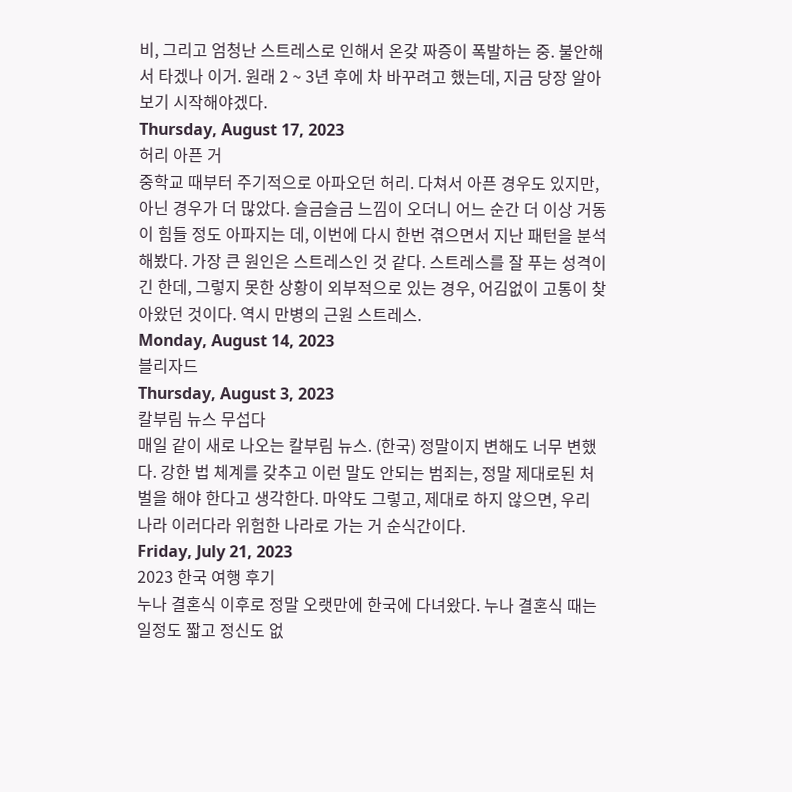비, 그리고 엄청난 스트레스로 인해서 온갖 짜증이 폭발하는 중. 불안해서 타겠나 이거. 원래 2 ~ 3년 후에 차 바꾸려고 했는데, 지금 당장 알아보기 시작해야겠다.
Thursday, August 17, 2023
허리 아픈 거
중학교 때부터 주기적으로 아파오던 허리. 다쳐서 아픈 경우도 있지만, 아닌 경우가 더 많았다. 슬금슬금 느낌이 오더니 어느 순간 더 이상 거동이 힘들 정도 아파지는 데, 이번에 다시 한번 겪으면서 지난 패턴을 분석해봤다. 가장 큰 원인은 스트레스인 것 같다. 스트레스를 잘 푸는 성격이긴 한데, 그렇지 못한 상황이 외부적으로 있는 경우, 어김없이 고통이 찾아왔던 것이다. 역시 만병의 근원 스트레스.
Monday, August 14, 2023
블리자드
Thursday, August 3, 2023
칼부림 뉴스 무섭다
매일 같이 새로 나오는 칼부림 뉴스. (한국) 정말이지 변해도 너무 변했다. 강한 법 체계를 갖추고 이런 말도 안되는 범죄는, 정말 제대로된 처벌을 해야 한다고 생각한다. 마약도 그렇고, 제대로 하지 않으면, 우리 나라 이러다라 위험한 나라로 가는 거 순식간이다.
Friday, July 21, 2023
2023 한국 여행 후기
누나 결혼식 이후로 정말 오랫만에 한국에 다녀왔다. 누나 결혼식 때는 일정도 짧고 정신도 없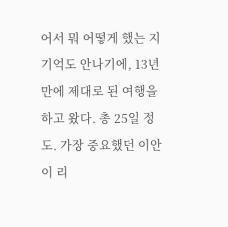어서 뭐 어떻게 했는 지 기억도 안나기에, 13년 만에 제대로 된 여행을 하고 왔다. 총 25일 정도. 가장 중요했던 이안이 리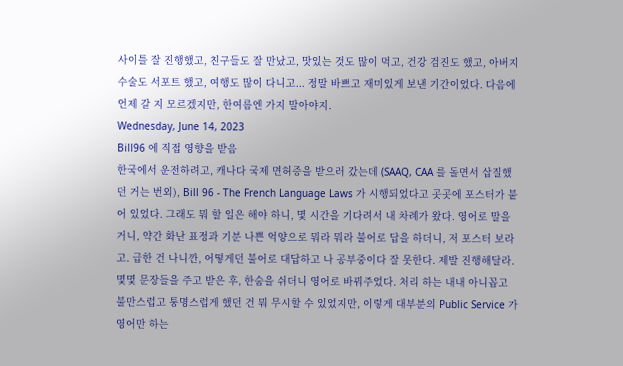사이틀 잘 진행했고, 친구들도 잘 만났고, 맛있는 것도 많이 먹고, 건강 검진도 했고, 아버지 수술도 서포트 했고, 여행도 많이 다니고... 정말 바쁘고 재미있게 보낸 기간이었다. 다음에 언제 갈 지 모르겠지만, 한여름엔 가지 말아야지.
Wednesday, June 14, 2023
Bill96 에 직접 영향을 받음
한국에서 운전하려고, 캐나다 국제 면허증을 받으러 갔는데 (SAAQ, CAA 를 돌면서 삽질했던 거는 번외), Bill 96 - The French Language Laws 가 시행되었다고 곳곳에 포스터가 붙어 있었다. 그래도 뭐 할 일은 해야 하니, 몇 시간을 기다려서 내 차례가 왔다. 영어로 말을 거니, 약간 화난 표정과 기분 나쁜 억양으로 뭐라 뭐라 불어로 답을 하더니, 저 포스터 보라고. 급한 건 나니깐, 어떻게던 불어로 대답하고 나 공부중이다 잘 못한다. 제발 진행해달라. 몇몇 문장들을 주고 받은 후, 한숨을 쉬더니 영어로 바꿔주었다. 처리 하는 내내 아니꼽고 불만스럽고 퉁명스럽게 했던 건 뭐 무시할 수 있었지만, 이렇게 대부분의 Public Service 가 영어만 하는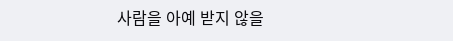사람을 아예 받지 않을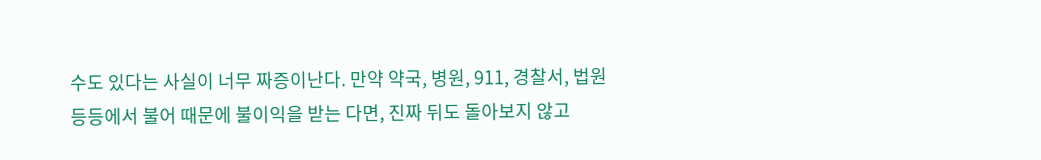수도 있다는 사실이 너무 짜증이난다. 만약 약국, 병원, 911, 경찰서, 법원 등등에서 불어 때문에 불이익을 받는 다면, 진짜 뒤도 돌아보지 않고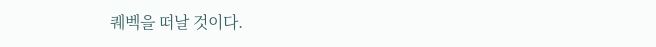퀘벡을 떠날 것이다.